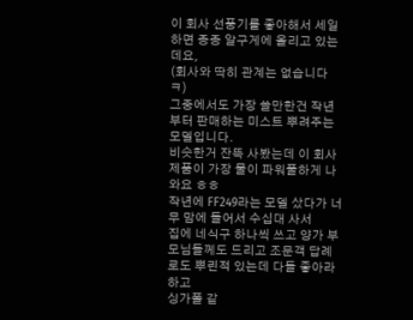이 회사 선풍기를 좋아해서 세일하면 종종 알구게에 올리고 있는데요,
(회사와 딱히 관계는 없습니다 ㅋ)
그중에서도 가장 쓸만한건 작년부터 판매하는 미스트 뿌려주는 모델입니다.
비슷한거 잔뜩 사봤는데 이 회사 제품이 가장 물이 파워풀하게 나와요 ㅎㅎ
작년에 FF249라는 모델 샀다가 너무 맘에 들어서 수십대 사서
집에 네식구 하나씩 쓰고 양가 부모님들께도 드리고 조문객 답례로도 뿌린적 있는데 다들 좋아라하고
싱가폴 같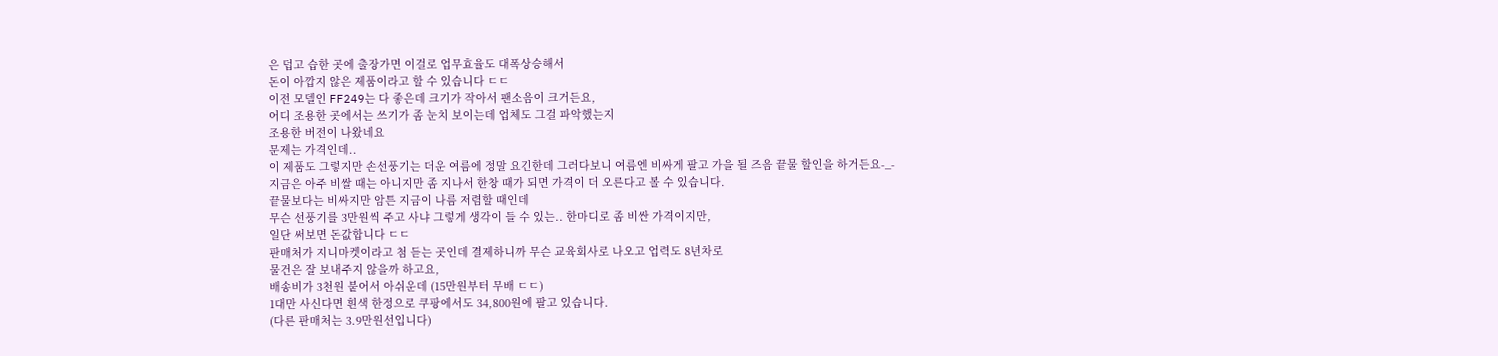은 덥고 습한 곳에 출장가면 이걸로 업무효율도 대폭상승해서
돈이 아깝지 않은 제품이라고 할 수 있습니다 ㄷㄷ
이전 모델인 FF249는 다 좋은데 크기가 작아서 팬소음이 크거든요,
어디 조용한 곳에서는 쓰기가 좀 눈치 보이는데 업체도 그걸 파악했는지
조용한 버전이 나왔네요
문제는 가격인데..
이 제품도 그렇지만 손선풍기는 더운 여름에 정말 요긴한데 그러다보니 여름엔 비싸게 팔고 가을 될 즈음 끝물 할인을 하거든요-_-
지금은 아주 비쌀 때는 아니지만 좀 지나서 한창 때가 되면 가격이 더 오른다고 볼 수 있습니다.
끝물보다는 비싸지만 암튼 지금이 나름 저렴할 때인데
무슨 선풍기를 3만원씩 주고 사냐 그렇게 생각이 들 수 있는.. 한마디로 좀 비싼 가격이지만,
일단 써보면 돈값합니다 ㄷㄷ
판매처가 지니마켓이라고 첨 듣는 곳인데 결제하니까 무슨 교육회사로 나오고 업력도 8년차로
물건은 잘 보내주지 않을까 하고요,
배송비가 3천원 붙어서 아쉬운데 (15만원부터 무배 ㄷㄷ)
1대만 사신다면 흰색 한정으로 쿠팡에서도 34,800원에 팔고 있습니다.
(다른 판매처는 3.9만원선입니다)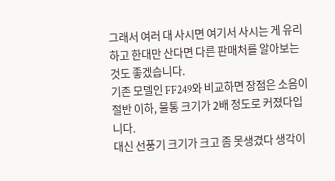그래서 여러 대 사시면 여기서 사시는 게 유리하고 한대만 산다면 다른 판매처를 알아보는 것도 좋겠습니다.
기존 모델인 FF249와 비교하면 장점은 소음이 절반 이하, 물통 크기가 2배 정도로 커졌다입니다.
대신 선풍기 크기가 크고 좀 못생겼다 생각이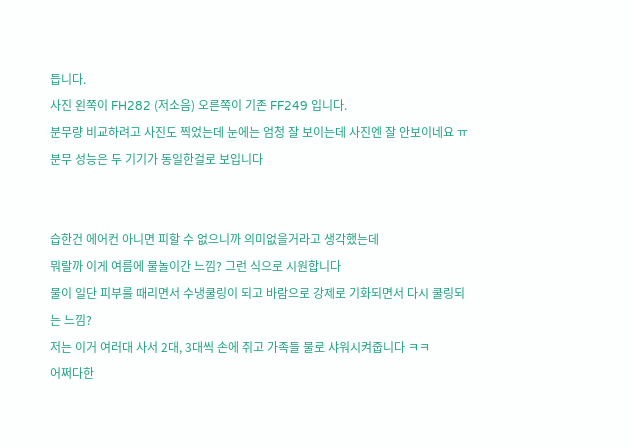듭니다.
사진 왼쪽이 FH282 (저소음) 오른쪽이 기존 FF249 입니다.
분무량 비교하려고 사진도 찍었는데 눈에는 엄청 잘 보이는데 사진엔 잘 안보이네요 ㅠ
분무 성능은 두 기기가 동일한걸로 보입니다


습한건 에어컨 아니면 피할 수 없으니까 의미없을거라고 생각했는데
뭐랄까 이게 여름에 물놀이간 느낌? 그런 식으로 시원합니다
물이 일단 피부를 때리면서 수냉쿨링이 되고 바람으로 강제로 기화되면서 다시 쿨링되는 느낌?
저는 이거 여러대 사서 2대, 3대씩 손에 쥐고 가족들 물로 샤워시켜줍니다 ㅋㅋ
어쩌다한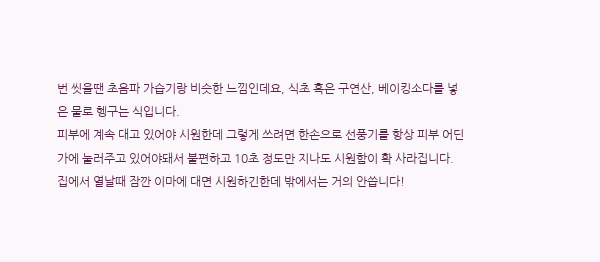번 씻을땐 초음파 가습기랑 비슷한 느낌인데요, 식초 혹은 구연산, 베이킹소다를 넣은 물로 헹구는 식입니다.
피부에 계속 대고 있어야 시원한데 그렇게 쓰려면 한손으로 선풍기를 항상 피부 어딘가에 눌러주고 있어야돼서 불편하고 10초 정도만 지나도 시원함이 확 사라집니다. 집에서 열날때 잠깐 이마에 대면 시원하긴한데 밖에서는 거의 안씁니다!